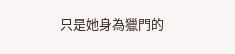只是她身為獵門的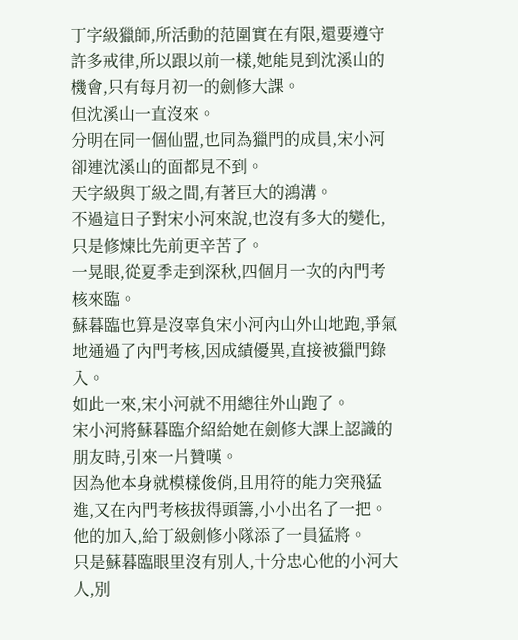丁字級獵師,所活動的范圍實在有限,還要遵守許多戒律,所以跟以前一樣,她能見到沈溪山的機會,只有每月初一的劍修大課。
但沈溪山一直沒來。
分明在同一個仙盟,也同為獵門的成員,宋小河卻連沈溪山的面都見不到。
天字級與丁級之間,有著巨大的鴻溝。
不過這日子對宋小河來說,也沒有多大的變化,只是修煉比先前更辛苦了。
一晃眼,從夏季走到深秋,四個月一次的內門考核來臨。
蘇暮臨也算是沒辜負宋小河內山外山地跑,爭氣地通過了內門考核,因成績優異,直接被獵門錄入。
如此一來,宋小河就不用總往外山跑了。
宋小河將蘇暮臨介紹給她在劍修大課上認識的朋友時,引來一片贊嘆。
因為他本身就模樣俊俏,且用符的能力突飛猛進,又在內門考核拔得頭籌,小小出名了一把。
他的加入,給丁級劍修小隊添了一員猛將。
只是蘇暮臨眼里沒有別人,十分忠心他的小河大人,別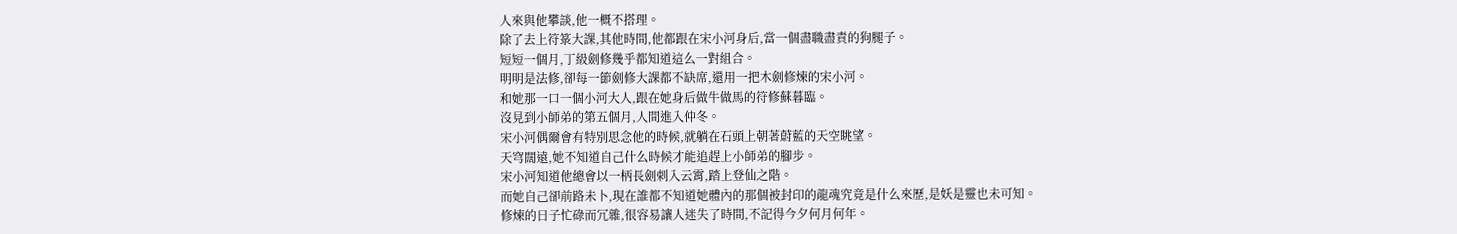人來與他攀談,他一概不搭理。
除了去上符箓大課,其他時間,他都跟在宋小河身后,當一個盡職盡責的狗腿子。
短短一個月,丁級劍修幾乎都知道這么一對組合。
明明是法修,卻每一節劍修大課都不缺席,還用一把木劍修煉的宋小河。
和她那一口一個小河大人,跟在她身后做牛做馬的符修蘇暮臨。
沒見到小師弟的第五個月,人間進入仲冬。
宋小河偶爾會有特別思念他的時候,就躺在石頭上朝著蔚藍的天空眺望。
天穹闊遠,她不知道自己什么時候才能追趕上小師弟的腳步。
宋小河知道他總會以一柄長劍刺入云霄,踏上登仙之階。
而她自己卻前路未卜,現在誰都不知道她體內的那個被封印的龍魂究竟是什么來歷,是妖是靈也未可知。
修煉的日子忙碌而冗雜,很容易讓人迷失了時間,不記得今夕何月何年。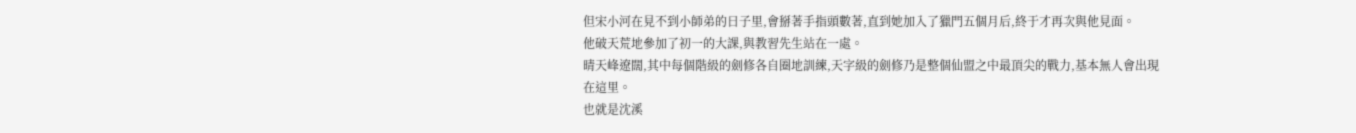但宋小河在見不到小師弟的日子里,會掰著手指頭數著,直到她加入了獵門五個月后,終于才再次與他見面。
他破天荒地參加了初一的大課,與教習先生站在一處。
晴天峰遼闊,其中每個階級的劍修各自圈地訓練,天字級的劍修乃是整個仙盟之中最頂尖的戰力,基本無人會出現在這里。
也就是沈溪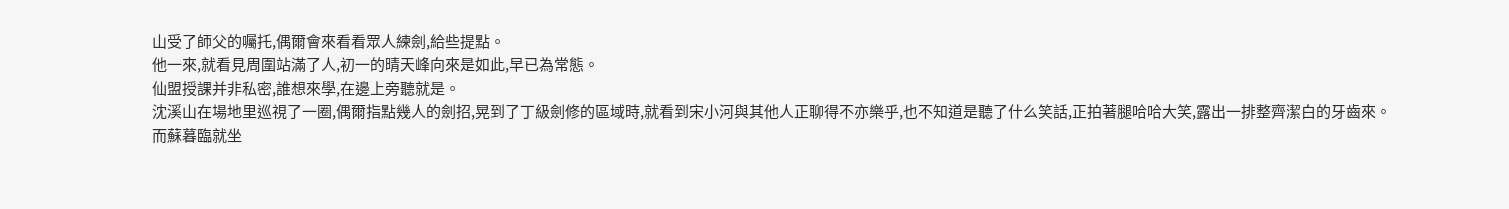山受了師父的囑托,偶爾會來看看眾人練劍,給些提點。
他一來,就看見周圍站滿了人,初一的晴天峰向來是如此,早已為常態。
仙盟授課并非私密,誰想來學,在邊上旁聽就是。
沈溪山在場地里巡視了一圈,偶爾指點幾人的劍招,晃到了丁級劍修的區域時,就看到宋小河與其他人正聊得不亦樂乎,也不知道是聽了什么笑話,正拍著腿哈哈大笑,露出一排整齊潔白的牙齒來。
而蘇暮臨就坐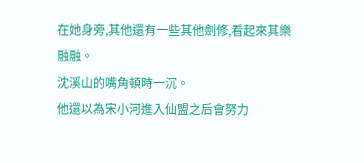在她身旁,其他還有一些其他劍修,看起來其樂融融。
沈溪山的嘴角頓時一沉。
他還以為宋小河進入仙盟之后會努力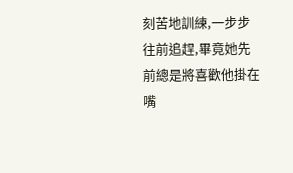刻苦地訓練,一步步往前追趕,畢竟她先前總是將喜歡他掛在嘴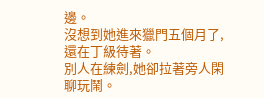邊。
沒想到她進來獵門五個月了,還在丁級待著。
別人在練劍,她卻拉著旁人閑聊玩鬧。